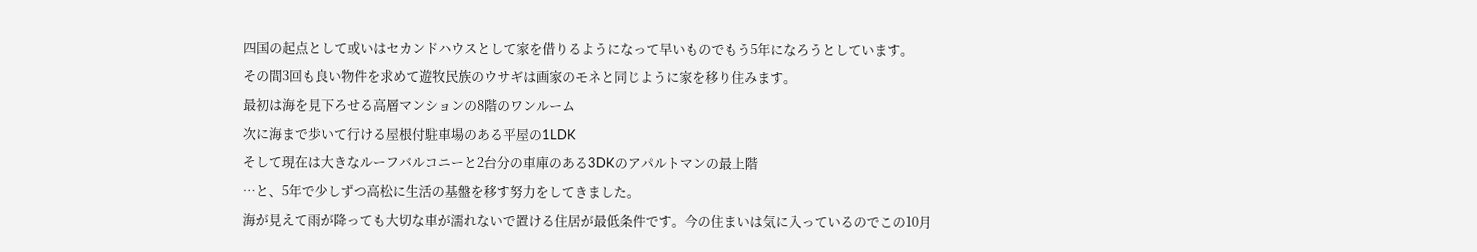四国の起点として或いはセカンドハウスとして家を借りるようになって早いものでもう5年になろうとしています。
その間3回も良い物件を求めて遊牧民族のウサギは画家のモネと同じように家を移り住みます。
最初は海を見下ろせる高層マンションの8階のワンルーム
次に海まで歩いて行ける屋根付駐車場のある平屋の1LDK
そして現在は大きなルーフバルコニーと2台分の車庫のある3DKのアパルトマンの最上階
…と、5年で少しずつ高松に生活の基盤を移す努力をしてきました。
海が見えて雨が降っても大切な車が濡れないで置ける住居が最低条件です。今の住まいは気に入っているのでこの10月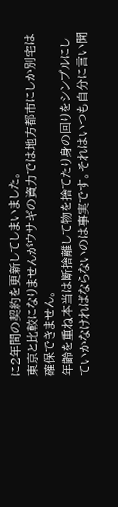に2年間の契約を更新してしまいました。
東京と比較になりませんがウサギの資力では地方都市にしか別宅は確保できません。
年齢を重ね本当は断捨離して物を捨てたり身の回りをシンプルにしていかなければならないのは事実です。それはいつも自分に言い聞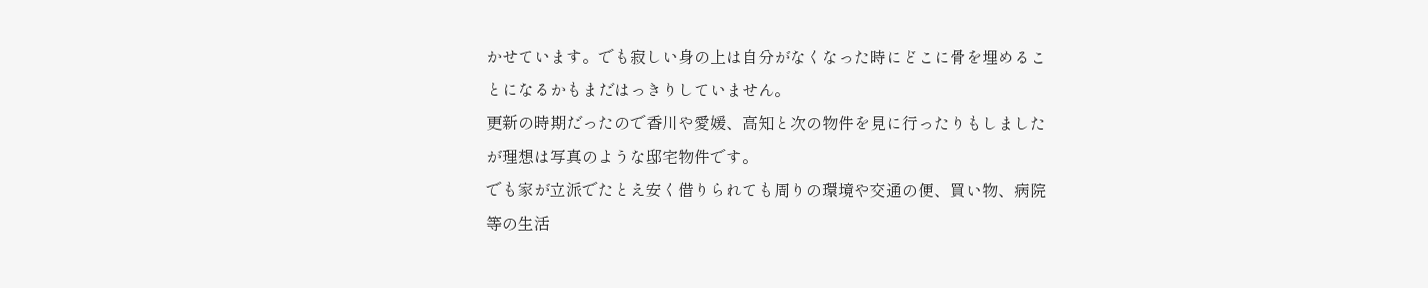かせています。でも寂しい身の上は自分がなくなった時にどこに骨を埋めることになるかもまだはっきりしていません。
更新の時期だったので香川や愛媛、高知と次の物件を見に行ったりもしましたが理想は写真のような邸宅物件です。
でも家が立派でたとえ安く借りられても周りの環境や交通の便、買い物、病院等の生活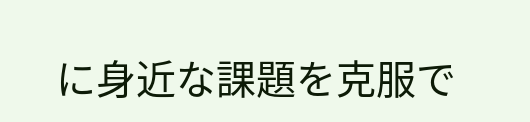に身近な課題を克服で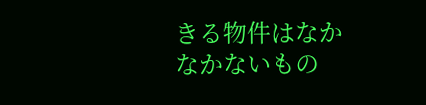きる物件はなかなかないもの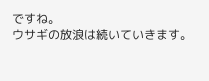ですね。
ウサギの放浪は続いていきます。